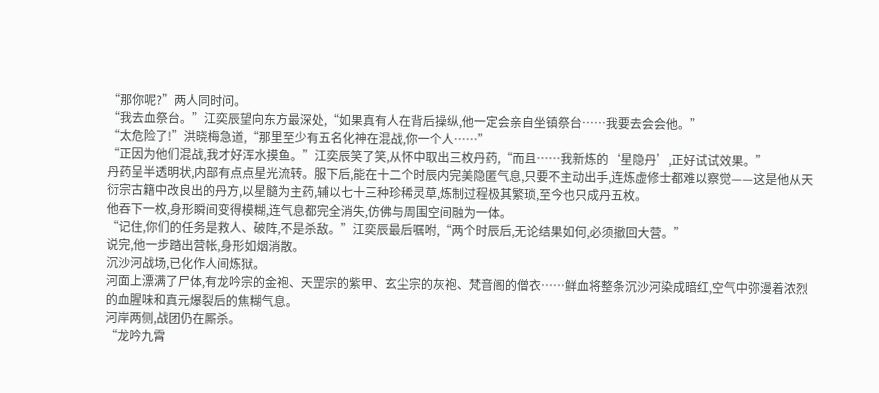“那你呢?”两人同时问。
“我去血祭台。”江奕辰望向东方最深处,“如果真有人在背后操纵,他一定会亲自坐镇祭台……我要去会会他。”
“太危险了!”洪晓梅急道,“那里至少有五名化神在混战,你一个人……”
“正因为他们混战,我才好浑水摸鱼。”江奕辰笑了笑,从怀中取出三枚丹药,“而且……我新炼的‘星隐丹’,正好试试效果。”
丹药呈半透明状,内部有点点星光流转。服下后,能在十二个时辰内完美隐匿气息,只要不主动出手,连炼虚修士都难以察觉——这是他从天衍宗古籍中改良出的丹方,以星髓为主药,辅以七十三种珍稀灵草,炼制过程极其繁琐,至今也只成丹五枚。
他吞下一枚,身形瞬间变得模糊,连气息都完全消失,仿佛与周围空间融为一体。
“记住,你们的任务是救人、破阵,不是杀敌。”江奕辰最后嘱咐,“两个时辰后,无论结果如何,必须撤回大营。”
说完,他一步踏出营帐,身形如烟消散。
沉沙河战场,已化作人间炼狱。
河面上漂满了尸体,有龙吟宗的金袍、天罡宗的紫甲、玄尘宗的灰袍、梵音阁的僧衣……鲜血将整条沉沙河染成暗红,空气中弥漫着浓烈的血腥味和真元爆裂后的焦糊气息。
河岸两侧,战团仍在厮杀。
“龙吟九霄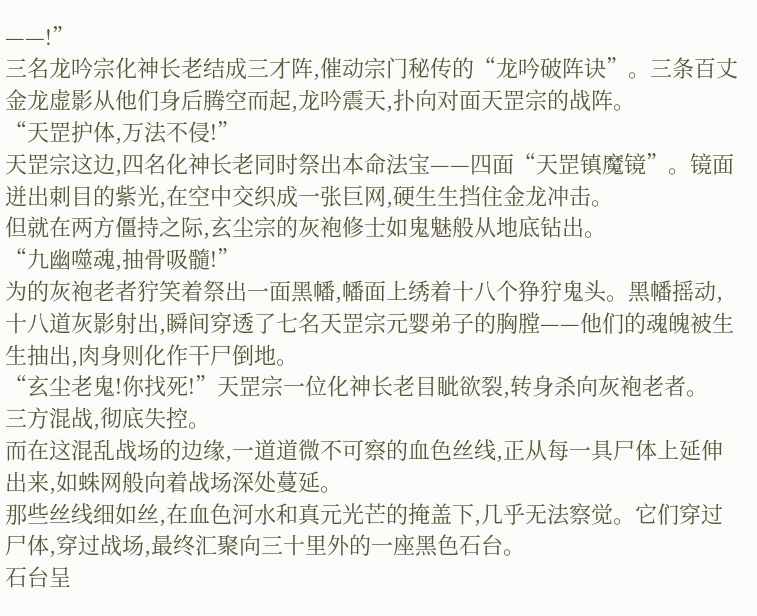——!”
三名龙吟宗化神长老结成三才阵,催动宗门秘传的“龙吟破阵诀”。三条百丈金龙虚影从他们身后腾空而起,龙吟震天,扑向对面天罡宗的战阵。
“天罡护体,万法不侵!”
天罡宗这边,四名化神长老同时祭出本命法宝——四面“天罡镇魔镜”。镜面迸出刺目的紫光,在空中交织成一张巨网,硬生生挡住金龙冲击。
但就在两方僵持之际,玄尘宗的灰袍修士如鬼魅般从地底钻出。
“九幽噬魂,抽骨吸髓!”
为的灰袍老者狞笑着祭出一面黑幡,幡面上绣着十八个狰狞鬼头。黑幡摇动,十八道灰影射出,瞬间穿透了七名天罡宗元婴弟子的胸膛——他们的魂魄被生生抽出,肉身则化作干尸倒地。
“玄尘老鬼!你找死!”天罡宗一位化神长老目眦欲裂,转身杀向灰袍老者。
三方混战,彻底失控。
而在这混乱战场的边缘,一道道微不可察的血色丝线,正从每一具尸体上延伸出来,如蛛网般向着战场深处蔓延。
那些丝线细如丝,在血色河水和真元光芒的掩盖下,几乎无法察觉。它们穿过尸体,穿过战场,最终汇聚向三十里外的一座黑色石台。
石台呈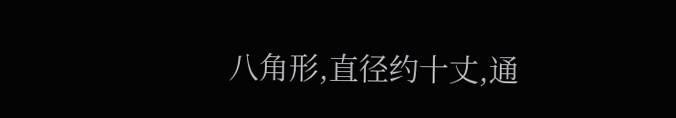八角形,直径约十丈,通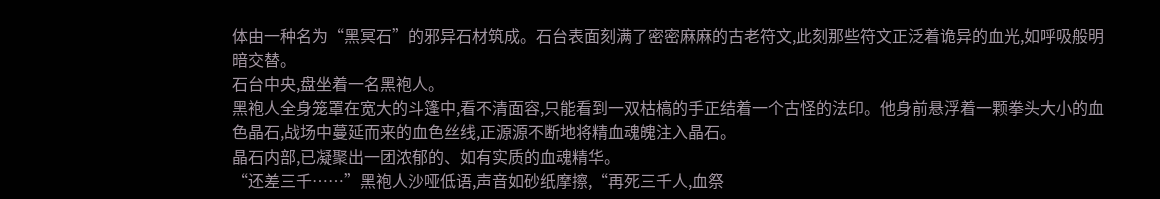体由一种名为“黑冥石”的邪异石材筑成。石台表面刻满了密密麻麻的古老符文,此刻那些符文正泛着诡异的血光,如呼吸般明暗交替。
石台中央,盘坐着一名黑袍人。
黑袍人全身笼罩在宽大的斗篷中,看不清面容,只能看到一双枯槁的手正结着一个古怪的法印。他身前悬浮着一颗拳头大小的血色晶石,战场中蔓延而来的血色丝线,正源源不断地将精血魂魄注入晶石。
晶石内部,已凝聚出一团浓郁的、如有实质的血魂精华。
“还差三千……”黑袍人沙哑低语,声音如砂纸摩擦,“再死三千人,血祭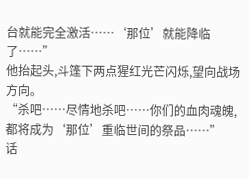台就能完全激活……‘那位’就能降临了……”
他抬起头,斗篷下两点猩红光芒闪烁,望向战场方向。
“杀吧……尽情地杀吧……你们的血肉魂魄,都将成为‘那位’重临世间的祭品……”
话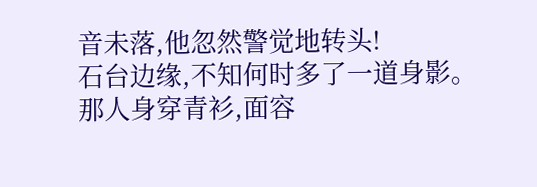音未落,他忽然警觉地转头!
石台边缘,不知何时多了一道身影。
那人身穿青衫,面容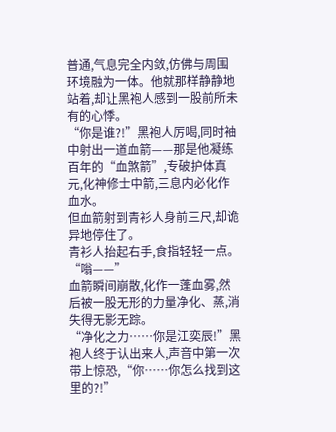普通,气息完全内敛,仿佛与周围环境融为一体。他就那样静静地站着,却让黑袍人感到一股前所未有的心悸。
“你是谁?!”黑袍人厉喝,同时袖中射出一道血箭——那是他凝练百年的“血煞箭”,专破护体真元,化神修士中箭,三息内必化作血水。
但血箭射到青衫人身前三尺,却诡异地停住了。
青衫人抬起右手,食指轻轻一点。
“嗡——”
血箭瞬间崩散,化作一蓬血雾,然后被一股无形的力量净化、蒸,消失得无影无踪。
“净化之力……你是江奕辰!”黑袍人终于认出来人,声音中第一次带上惊恐,“你……你怎么找到这里的?!”